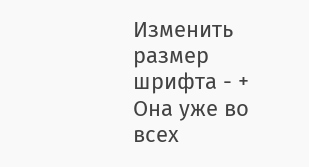Изменить размер шрифта - +
Она уже во всех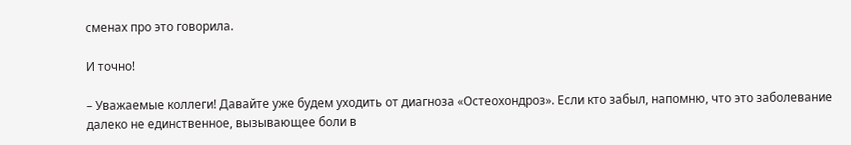сменах про это говорила.

И точно!

– Уважаемые коллеги! Давайте уже будем уходить от диагноза «Остеохондроз». Если кто забыл, напомню, что это заболевание далеко не единственное, вызывающее боли в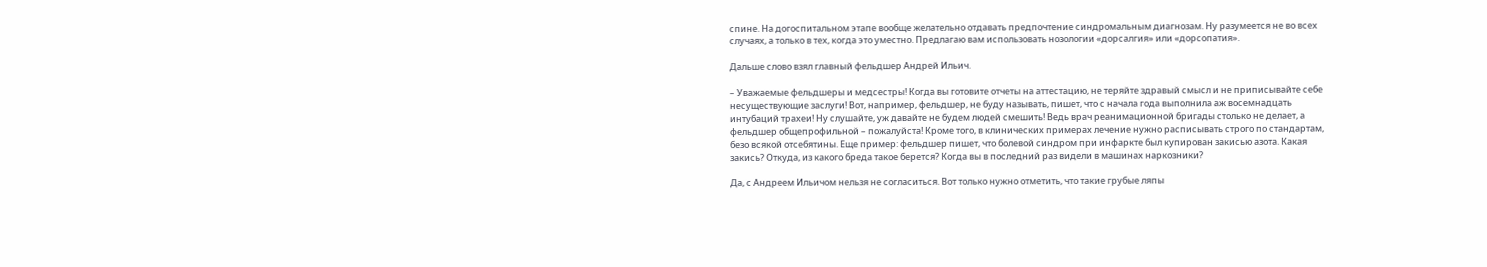спине. На догоспитальном этапе вообще желательно отдавать предпочтение синдромальным диагнозам. Ну разумеется не во всех случаях, а только в тех, когда это уместно. Предлагаю вам использовать нозологии «дорсалгия» или «дорсопатия».

Дальше слово взял главный фельдшер Андрей Ильич.

– Уважаемые фельдшеры и медсестры! Когда вы готовите отчеты на аттестацию, не теряйте здравый смысл и не приписывайте себе несуществующие заслуги! Вот, например, фельдшер, не буду называть, пишет, что с начала года выполнила аж восемнадцать интубаций трахеи! Ну слушайте, уж давайте не будем людей смешить! Ведь врач реанимационной бригады столько не делает, а фельдшер общепрофильной – пожалуйста! Кроме того, в клинических примерах лечение нужно расписывать строго по стандартам, безо всякой отсебятины. Еще пример: фельдшер пишет, что болевой синдром при инфаркте был купирован закисью азота. Какая закись? Откуда, из какого бреда такое берется? Когда вы в последний раз видели в машинах наркозники?

Да, с Андреем Ильичом нельзя не согласиться. Вот только нужно отметить, что такие грубые ляпы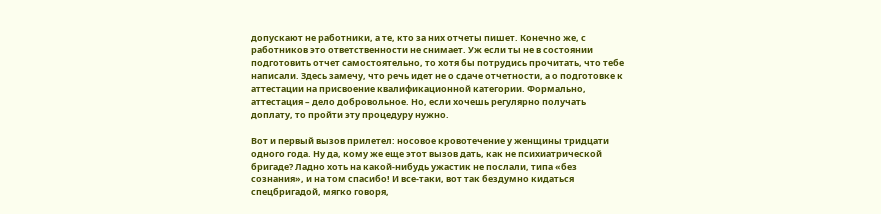допускают не работники, а те, кто за них отчеты пишет. Конечно же, с работников это ответственности не снимает. Уж если ты не в состоянии подготовить отчет самостоятельно, то хотя бы потрудись прочитать, что тебе написали. Здесь замечу, что речь идет не о сдаче отчетности, а о подготовке к аттестации на присвоение квалификационной категории. Формально, аттестация – дело добровольное. Но, если хочешь регулярно получать доплату, то пройти эту процедуру нужно.

Вот и первый вызов прилетел: носовое кровотечение у женщины тридцати одного года. Ну да, кому же еще этот вызов дать, как не психиатрической бригаде? Ладно хоть на какой-нибудь ужастик не послали, типа «без сознания», и на том спасибо! И все-таки, вот так бездумно кидаться спецбригадой, мягко говоря,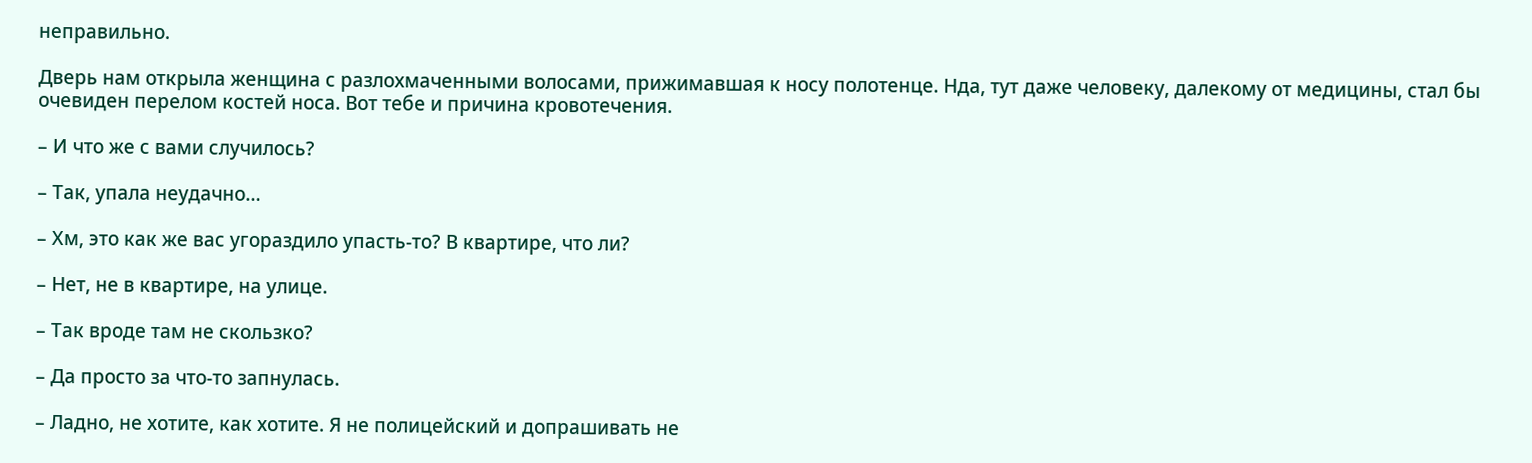неправильно.

Дверь нам открыла женщина с разлохмаченными волосами, прижимавшая к носу полотенце. Нда, тут даже человеку, далекому от медицины, стал бы очевиден перелом костей носа. Вот тебе и причина кровотечения.

– И что же с вами случилось?

– Так, упала неудачно…

– Хм, это как же вас угораздило упасть-то? В квартире, что ли?

– Нет, не в квартире, на улице.

– Так вроде там не скользко?

– Да просто за что-то запнулась.

– Ладно, не хотите, как хотите. Я не полицейский и допрашивать не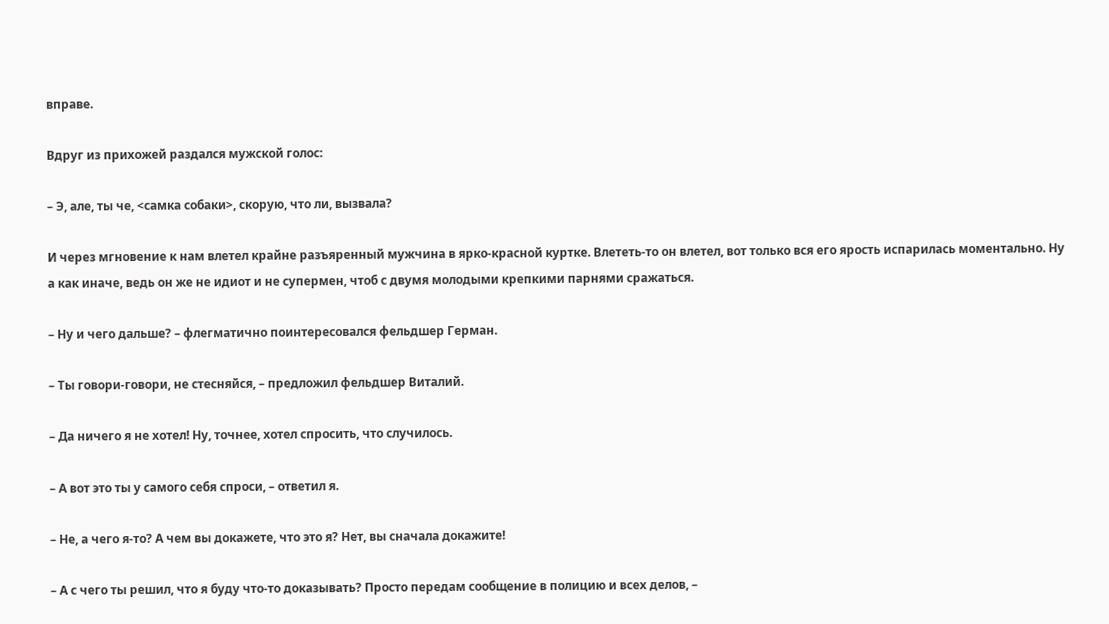вправе.

Вдруг из прихожей раздался мужской голос:

– Э, але, ты че, <самка собаки>, скорую, что ли, вызвала?

И через мгновение к нам влетел крайне разъяренный мужчина в ярко-красной куртке. Влететь-то он влетел, вот только вся его ярость испарилась моментально. Ну а как иначе, ведь он же не идиот и не супермен, чтоб с двумя молодыми крепкими парнями сражаться.

– Ну и чего дальше? – флегматично поинтересовался фельдшер Герман.

– Ты говори-говори, не стесняйся, – предложил фельдшер Виталий.

– Да ничего я не хотел! Ну, точнее, хотел спросить, что случилось.

– А вот это ты у самого себя спроси, – ответил я.

– Не, а чего я-то? А чем вы докажете, что это я? Нет, вы сначала докажите!

– А с чего ты решил, что я буду что-то доказывать? Просто передам сообщение в полицию и всех делов, –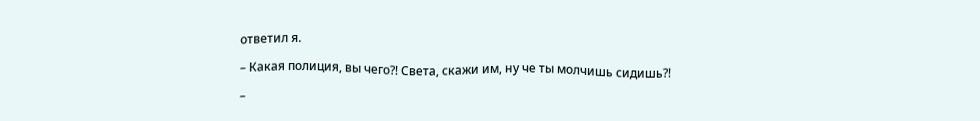ответил я.

– Какая полиция, вы чего?! Света, скажи им, ну че ты молчишь сидишь?!

–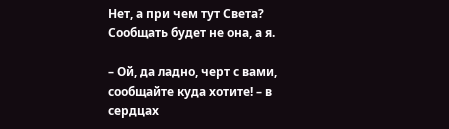Нет, а при чем тут Света? Сообщать будет не она, а я.

– Ой, да ладно, черт с вами, сообщайте куда хотите! – в сердцах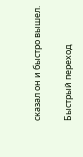сказал он и быстро вышел.

Быстрый переход